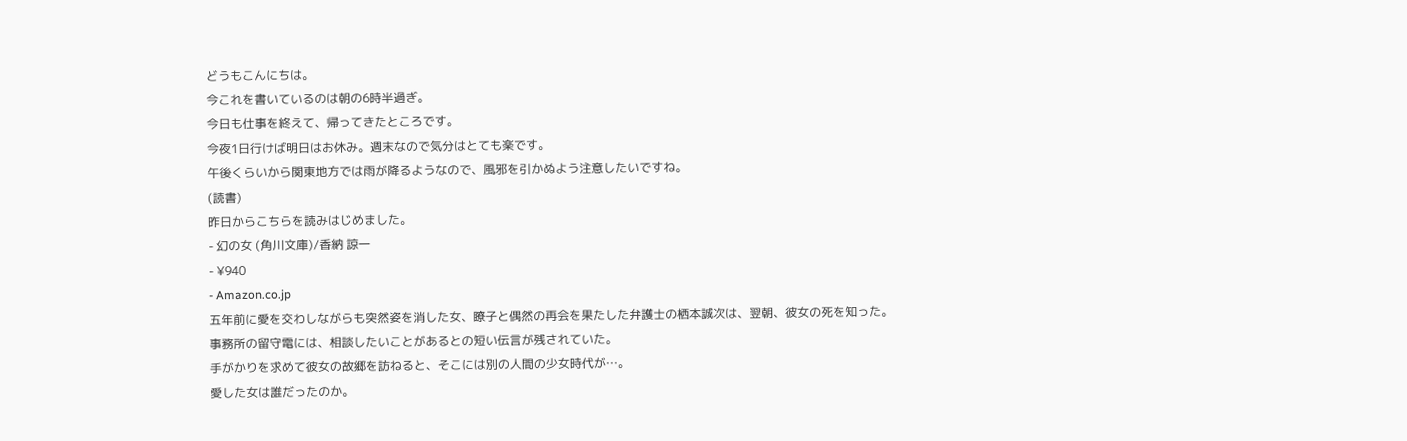どうもこんにちは。
今これを書いているのは朝の6時半過ぎ。
今日も仕事を終えて、帰ってきたところです。
今夜1日行けば明日はお休み。週末なので気分はとても楽です。
午後くらいから関東地方では雨が降るようなので、風邪を引かぬよう注意したいですね。
(読書)
昨日からこちらを読みはじめました。
- 幻の女 (角川文庫)/香納 諒一
- ¥940
- Amazon.co.jp
五年前に愛を交わしながらも突然姿を消した女、瞭子と偶然の再会を果たした弁護士の栖本誠次は、翌朝、彼女の死を知った。
事務所の留守電には、相談したいことがあるとの短い伝言が残されていた。
手がかりを求めて彼女の故郷を訪ねると、そこには別の人間の少女時代が…。
愛した女は誰だったのか。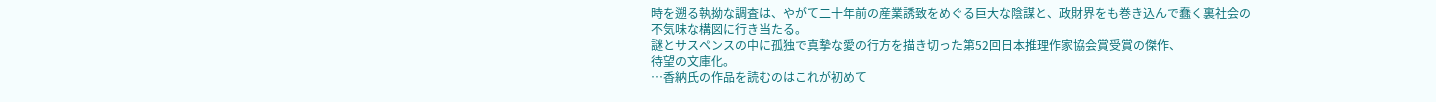時を遡る執拗な調査は、やがて二十年前の産業誘致をめぐる巨大な陰謀と、政財界をも巻き込んで蠢く裏社会の不気味な構図に行き当たる。
謎とサスペンスの中に孤独で真摯な愛の行方を描き切った第52回日本推理作家協会賞受賞の傑作、
待望の文庫化。
…香納氏の作品を読むのはこれが初めて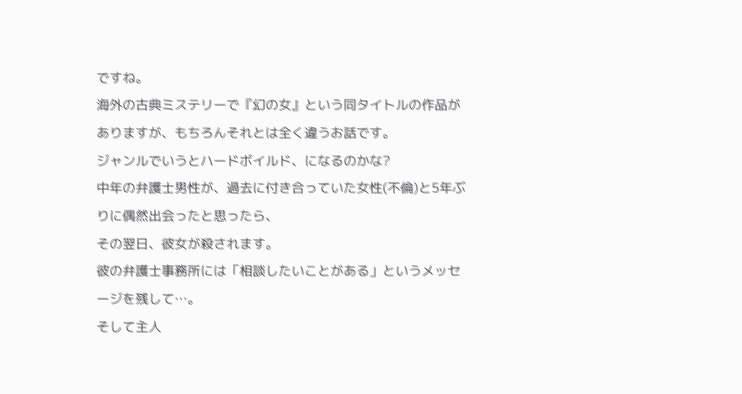ですね。
海外の古典ミステリーで『幻の女』という同タイトルの作品がありますが、もちろんそれとは全く違うお話です。
ジャンルでいうとハードボイルド、になるのかな?
中年の弁護士男性が、過去に付き合っていた女性(不倫)と5年ぶりに偶然出会ったと思ったら、
その翌日、彼女が殺されます。
彼の弁護士事務所には「相談したいことがある」というメッセージを残して…。
そして主人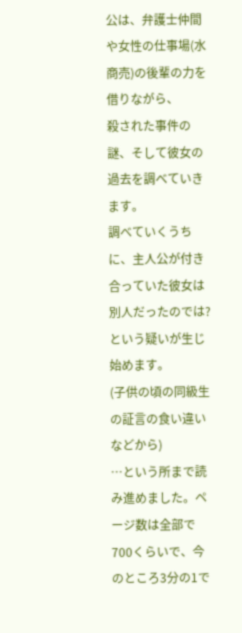公は、弁護士仲間や女性の仕事場(水商売)の後輩の力を借りながら、
殺された事件の謎、そして彼女の過去を調べていきます。
調べていくうちに、主人公が付き合っていた彼女は別人だったのでは?という疑いが生じ始めます。
(子供の頃の同級生の証言の食い違いなどから)
…という所まで読み進めました。ページ数は全部で700くらいで、今のところ3分の1で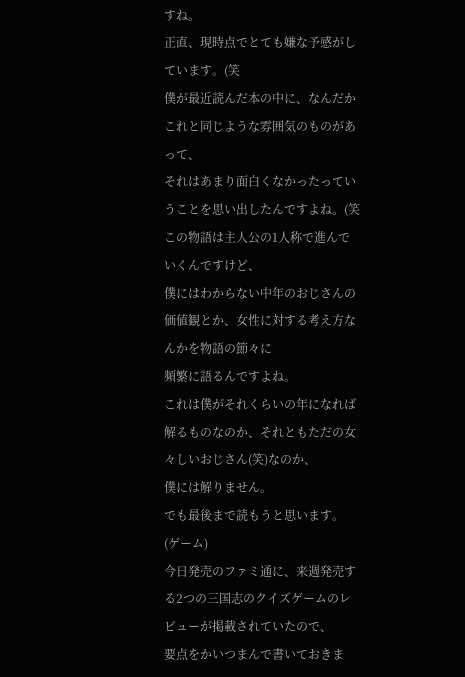すね。
正直、現時点でとても嫌な予感がしています。(笑
僕が最近読んだ本の中に、なんだかこれと同じような雰囲気のものがあって、
それはあまり面白くなかったっていうことを思い出したんですよね。(笑
この物語は主人公の1人称で進んでいくんですけど、
僕にはわからない中年のおじさんの価値観とか、女性に対する考え方なんかを物語の節々に
頻繁に語るんですよね。
これは僕がそれくらいの年になれば解るものなのか、それともただの女々しいおじさん(笑)なのか、
僕には解りません。
でも最後まで読もうと思います。
(ゲーム)
今日発売のファミ通に、来週発売する2つの三国志のクイズゲームのレビューが掲載されていたので、
要点をかいつまんで書いておきま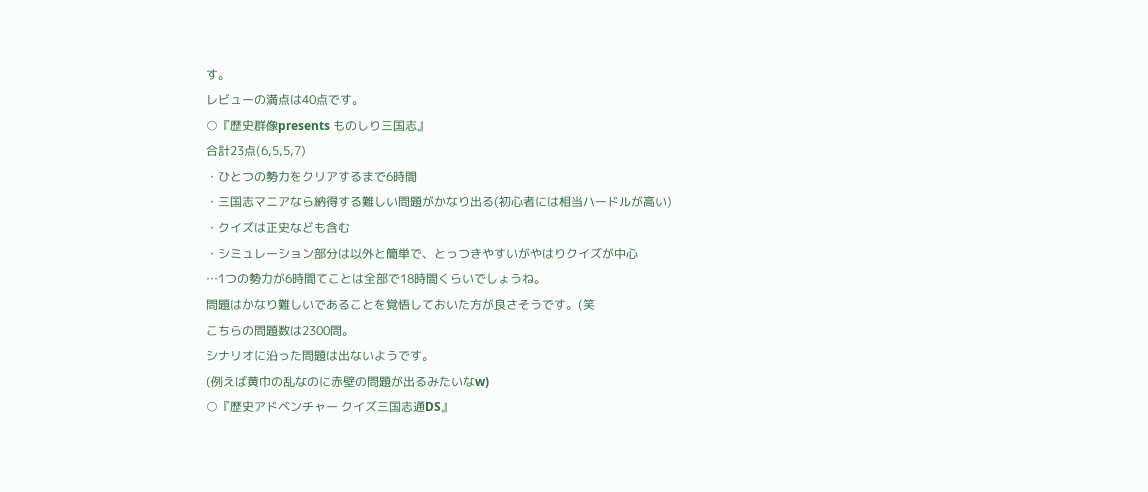す。
レビューの満点は40点です。
○『歴史群像presents ものしり三国志』
合計23点(6,5,5,7)
・ひとつの勢力をクリアするまで6時間
・三国志マニアなら納得する難しい問題がかなり出る(初心者には相当ハードルが高い)
・クイズは正史なども含む
・シミュレーション部分は以外と簡単で、とっつきやすいがやはりクイズが中心
…1つの勢力が6時間てことは全部で18時間くらいでしょうね。
問題はかなり難しいであることを覚悟しておいた方が良さそうです。(笑
こちらの問題数は2300問。
シナリオに沿った問題は出ないようです。
(例えば黄巾の乱なのに赤壁の問題が出るみたいなw)
○『歴史アドベンチャー クイズ三国志通DS』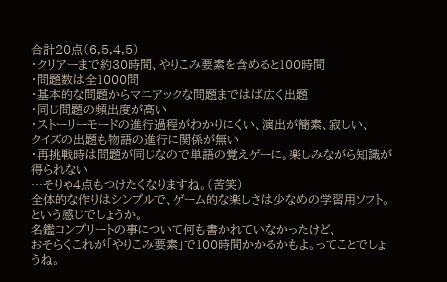合計20点(6,5,4,5)
・クリアーまで約30時間、やりこみ要素を含めると100時間
・問題数は全1000問
・基本的な問題からマニアックな問題まではば広く出題
・同じ問題の頻出度が高い
・ストーリーモードの進行過程がわかりにくい、演出が簡素、寂しい、
クイズの出題も物語の進行に関係が無い
・再挑戦時は問題が同じなので単語の覚えゲーに。楽しみながら知識が得られない
…そりゃ4点もつけたくなりますね。(苦笑)
全体的な作りはシンプルで、ゲーム的な楽しさは少なめの学習用ソフト。という感じでしょうか。
名鑑コンプリートの事について何も書かれていなかったけど、
おそらくこれが「やりこみ要素」で100時間かかるかもよ。ってことでしょうね。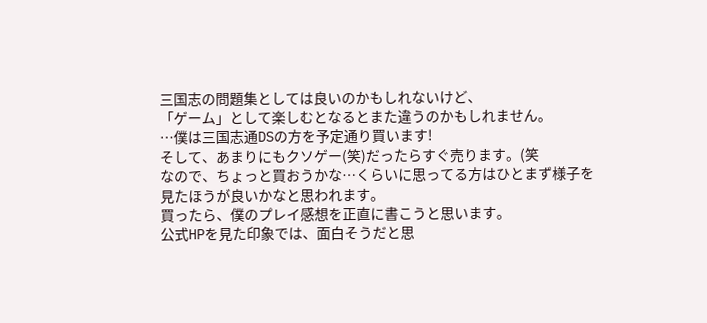三国志の問題集としては良いのかもしれないけど、
「ゲーム」として楽しむとなるとまた違うのかもしれません。
…僕は三国志通DSの方を予定通り買います!
そして、あまりにもクソゲー(笑)だったらすぐ売ります。(笑
なので、ちょっと買おうかな…くらいに思ってる方はひとまず様子を見たほうが良いかなと思われます。
買ったら、僕のプレイ感想を正直に書こうと思います。
公式HPを見た印象では、面白そうだと思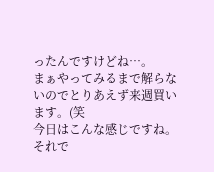ったんですけどね…。
まぁやってみるまで解らないのでとりあえず来週買います。(笑
今日はこんな感じですね。
それで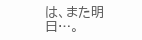は、また明日…。